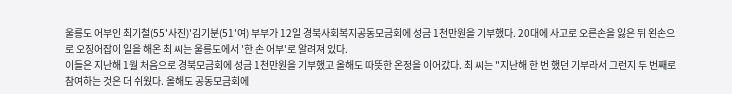울릉도 어부인 최기철(55'사진)'김기분(51'여) 부부가 12일 경북사회복지공동모금회에 성금 1천만원을 기부했다. 20대에 사고로 오른손을 잃은 뒤 왼손으로 오징어잡이 일을 해온 최 씨는 울릉도에서 '한 손 어부'로 알려져 있다.
이들은 지난해 1월 처음으로 경북모금회에 성금 1천만원을 기부했고 올해도 따뜻한 온정을 이어갔다. 최 씨는 "지난해 한 번 했던 기부라서 그런지 두 번째로 참여하는 것은 더 쉬웠다. 올해도 공동모금회에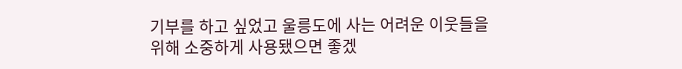기부를 하고 싶었고 울릉도에 사는 어려운 이웃들을 위해 소중하게 사용됐으면 좋겠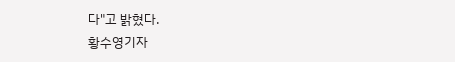다"고 밝혔다.
황수영기자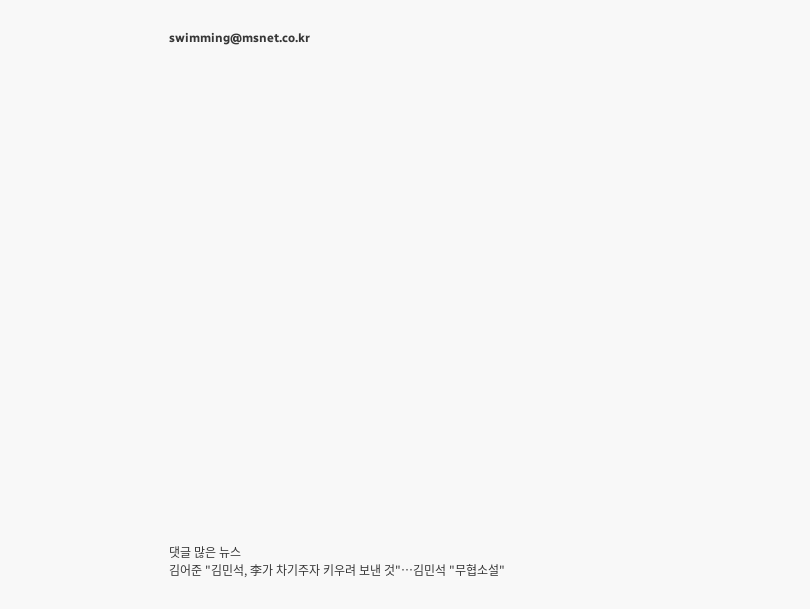swimming@msnet.co.kr





























댓글 많은 뉴스
김어준 "김민석, 李가 차기주자 키우려 보낸 것"…김민석 "무협소설"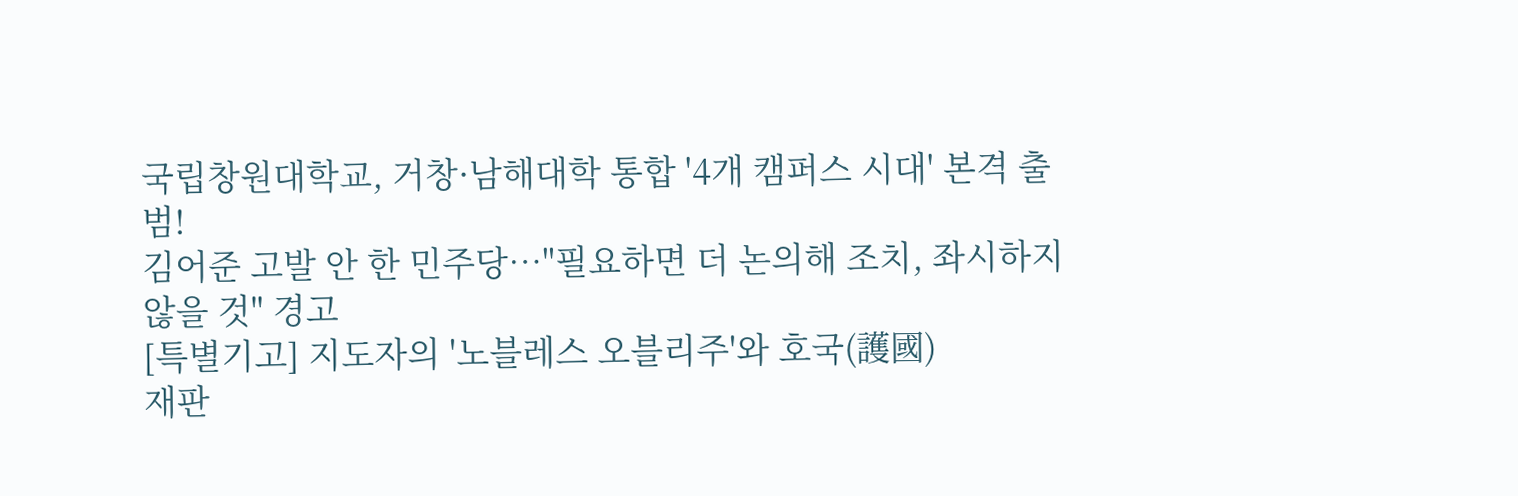국립창원대학교, 거창·남해대학 통합 '4개 캠퍼스 시대' 본격 출범!
김어준 고발 안 한 민주당…"필요하면 더 논의해 조치, 좌시하지 않을 것" 경고
[특별기고] 지도자의 '노블레스 오블리주'와 호국(護國)
재판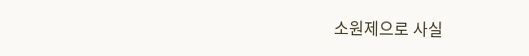소원제으로 사실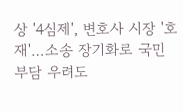상 '4심제', 변호사 시장 '호재'…소송 장기화로 국민 부담 우려도